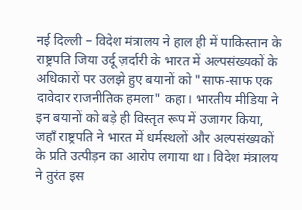नई दिल्ली – विदेश मंत्रालय ने हाल ही में पाकिस्तान के राष्ट्रपति जिया उर्दू ज़र्दारी के भारत में अल्पसंख्यकों के अधिकारों पर उलझे हुए बयानों को "साफ-साफ एक दावेदार राजनीतिक हमला" कहा। भारतीय मीडिया ने इन बयानों को बड़े ही विस्तृत रूप में उजागर किया, जहाँ राष्ट्रपति ने भारत में धर्मस्थलों और अल्पसंख्यकों के प्रति उत्पीड़न का आरोप लगाया था। विदेश मंत्रालय ने तुरंत इस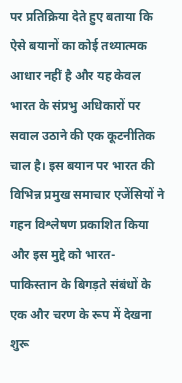पर प्रतिक्रिया देते हुए बताया कि ऐसे बयानों का कोई तथ्यात्मक आधार नहीं है और यह केवल भारत के संप्रभु अधिकारों पर सवाल उठाने की एक कूटनीतिक चाल है। इस बयान पर भारत की विभिन्न प्रमुख समाचार एजेंसियों ने गहन विश्लेषण प्रकाशित किया और इस मुद्दे को भारत- पाकिस्तान के बिगड़ते संबंधों के एक और चरण के रूप में देखना शुरू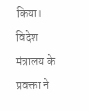किया। विदेश मंत्रालय के प्रवक्ता ने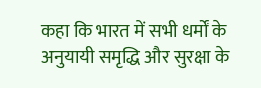कहा कि भारत में सभी धर्मों के अनुयायी समृद्धि और सुरक्षा के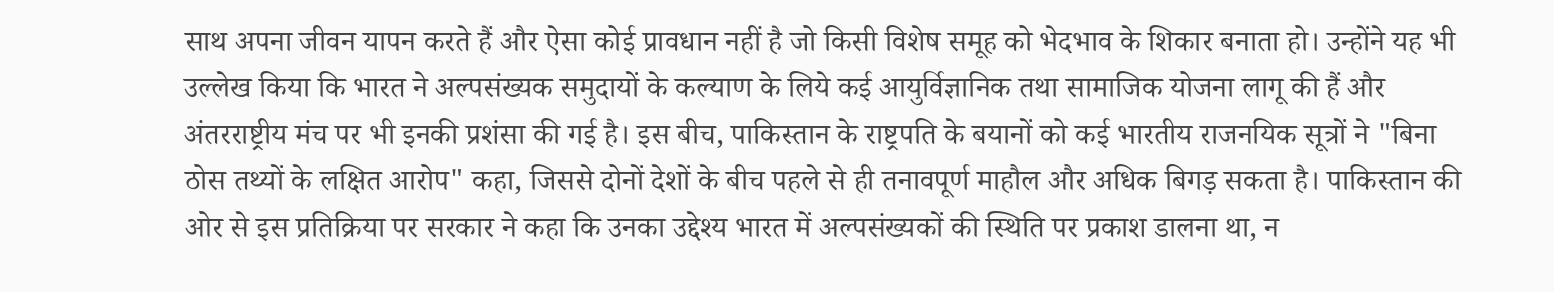साथ अपना जीवन यापन करते हैं और ऐसा कोई प्रावधान नहीं है जो किसी विशेष समूह को भेदभाव के शिकार बनाता हो। उन्होंने यह भी उल्लेख किया कि भारत ने अल्पसंख्यक समुदायों के कल्याण के लिये कई आयुर्विज्ञानिक तथा सामाजिक योजना लागू की हैं और अंतरराष्ट्रीय मंच पर भी इनकी प्रशंसा की गई है। इस बीच, पाकिस्तान के राष्ट्रपति के बयानों को कई भारतीय राजनयिक सूत्रों ने "बिना ठोस तथ्यों के लक्षित आरोप" कहा, जिससे दोनों देशों के बीच पहले से ही तनावपूर्ण माहौल और अधिक बिगड़ सकता है। पाकिस्तान की ओर से इस प्रतिक्रिया पर सरकार ने कहा कि उनका उद्देश्य भारत में अल्पसंख्यकों की स्थिति पर प्रकाश डालना था, न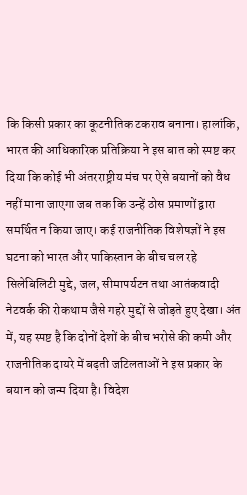कि किसी प्रकार का कूटनीतिक टकराव बनाना। हालांकि, भारत की आधिकारिक प्रतिक्रिया ने इस बात को स्पष्ट कर दिया कि कोई भी अंतरराष्ट्रीय मंच पर ऐसे बयानों को वैध नहीं माना जाएगा जब तक कि उन्हें ठोस प्रमाणों द्वारा समर्थित न किया जाए। कई राजनीतिक विशेषज्ञों ने इस घटना को भारत और पाकिस्तान के बीच चल रहे सिलेबिलिटी मुद्दे, जल, सीमापर्यटन तथा आतंकवादी नेटवर्क की रोकथाम जैसे गहरे मुद्दों से जोड़ते हुए देखा। अंत में, यह स्पष्ट है कि दोनों देशों के बीच भरोसे की कमी और राजनीतिक दायरे में बढ़ती जटिलताओं ने इस प्रकार के बयान को जन्म दिया है। विदेश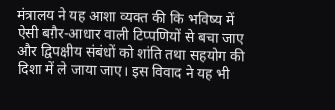मंत्रालय ने यह आशा व्यक्त की कि भविष्य में ऐसी बग़ैर-आधार वाली टिप्पणियों से बचा जाए और द्विपक्षीय संबंधों को शांति तथा सहयोग की दिशा में ले जाया जाए। इस विवाद ने यह भी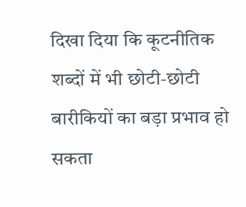दिखा दिया कि कूटनीतिक शब्दों में भी छोटी‑छोटी बारीकियों का बड़ा प्रभाव हो सकता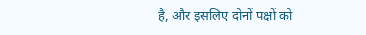है, और इसलिए दोनों पक्षों को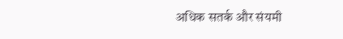अधिक सतर्क और संयमी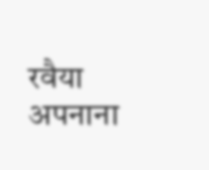रवैया अपनाना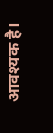आवश्यक है।